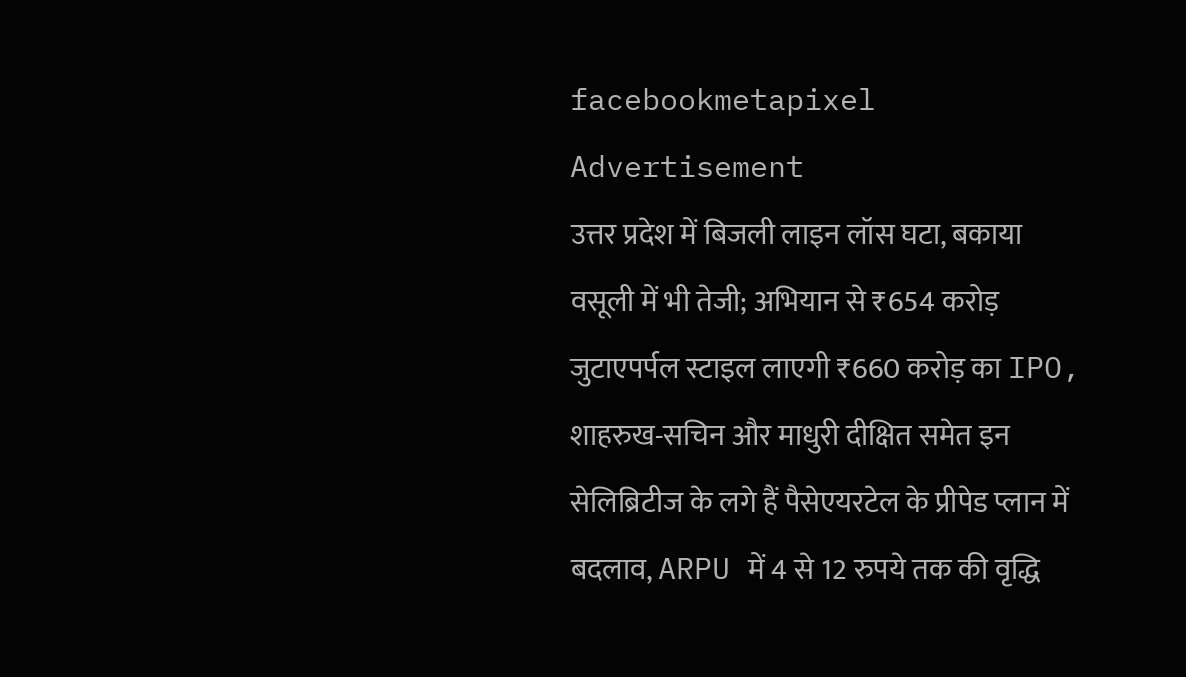facebookmetapixel
Advertisement
उत्तर प्रदेश में बिजली लाइन लॉस घटा, बकाया वसूली में भी तेजी; अभियान से ₹654 करोड़ जुटाएपर्पल स्टाइल लाएगी ₹660 करोड़ का IPO, शाहरुख-सचिन और माधुरी दीक्षित समेत इन सेलिब्रिटीज के लगे हैं पैसेएयरटेल के प्रीपेड प्लान में बदलाव, ARPU में 4 से 12 रुपये तक की वृद्धि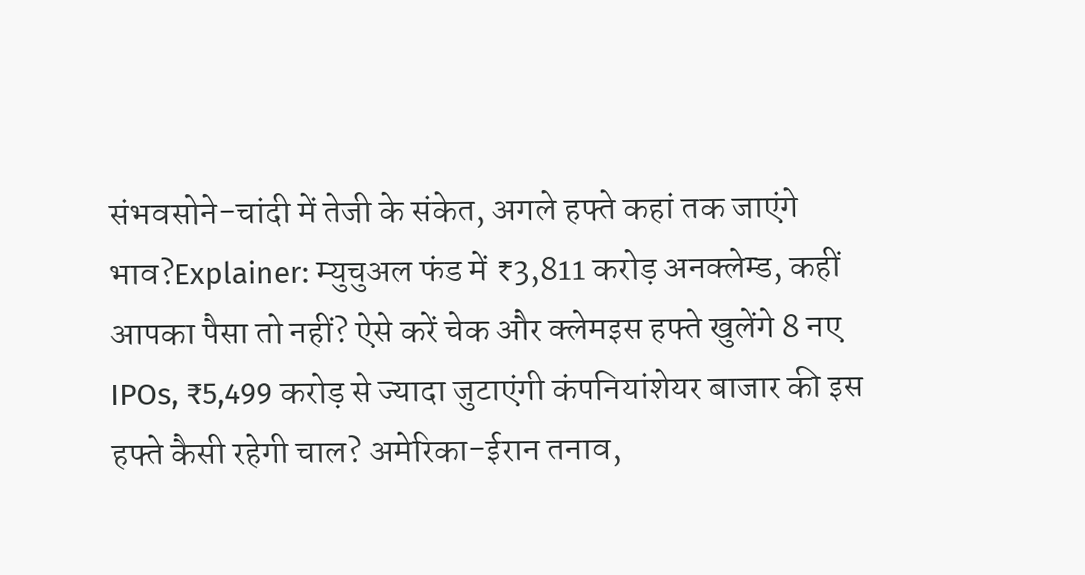संभवसोने-चांदी में तेजी के संकेत, अगले हफ्ते कहां तक जाएंगे भाव?Explainer: म्युचुअल फंड में ₹3,811 करोड़ अनक्लेम्ड, कहीं आपका पैसा तो नहीं? ऐसे करें चेक और क्लेमइस हफ्ते खुलेंगे 8 नए IPOs, ₹5,499 करोड़ से ज्यादा जुटाएंगी कंपनियांशेयर बाजार की इस हफ्ते कैसी रहेगी चाल? अमेरिका-ईरान तनाव,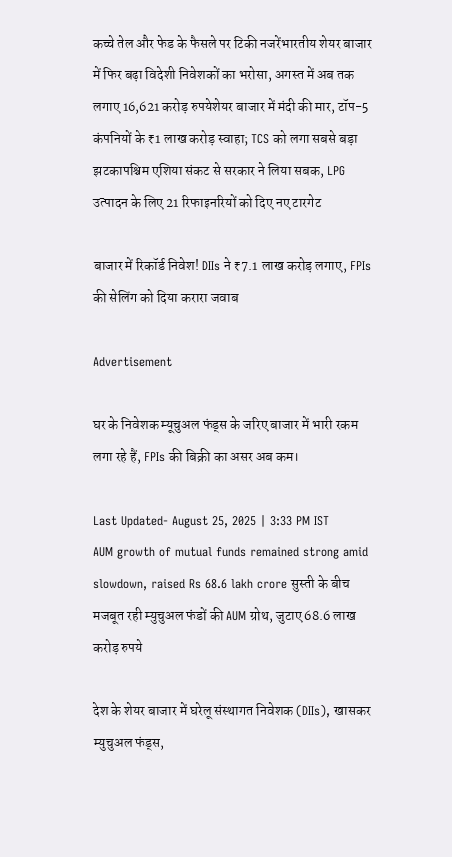कच्चे तेल और फेड के फैसले पर टिकी नजरेंभारतीय शेयर बाजार में फिर बढ़ा विदेशी निवेशकों का भरोसा, अगस्त में अब तक लगाए 16,621 करोड़ रुपयेशेयर बाजार में मंदी की मार, टॉप-5 कंपनियों के ₹1 लाख करोड़ स्वाहा; TCS को लगा सबसे बड़ा झटकापश्चिम एशिया संकट से सरकार ने लिया सबक, LPG उत्पादन के लिए 21 रिफाइनरियों को दिए नए टारगेट

बाजार में रिकॉर्ड निवेश! DIIs ने ₹7.1 लाख करोड़ लगाए, FPIs की सेलिंग को दिया करारा जवाब

Advertisement

घर के निवेशक म्यूचुअल फंड्स के जरिए बाजार में भारी रकम लगा रहे हैं, FPIs की बिक्री का असर अब कम।

Last Updated- August 25, 2025 | 3:33 PM IST
AUM growth of mutual funds remained strong amid slowdown, raised Rs 68.6 lakh crore सुस्ती के बीच मजबूत रही म्युचुअल फंडों की AUM ग्रोथ, जुटाए 68.6 लाख करोड़ रुपये

देश के शेयर बाजार में घरेलू संस्थागत निवेशक (DIIs), खासकर म्युचुअल फंड्स,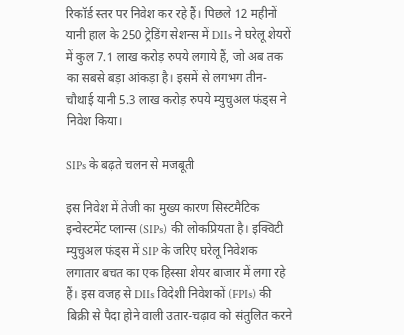रिकॉर्ड स्तर पर निवेश कर रहे हैं। पिछले 12 महीनों यानी हाल के 250 ट्रेडिंग सेशन्स में DIIs ने घरेलू शेयरों में कुल 7.1 लाख करोड़ रुपये लगाये हैं, जो अब तक का सबसे बड़ा आंकड़ा है। इसमें से लगभग तीन-चौथाई यानी 5.3 लाख करोड़ रुपये म्युचुअल फंड्स ने निवेश किया।

SIPs के बढ़ते चलन से मजबूती

इस निवेश में तेजी का मुख्य कारण सिस्टमैटिक इन्वेस्टमेंट प्लान्स (SIPs) की लोकप्रियता है। इक्विटी म्युचुअल फंड्स में SIP के जरिए घरेलू निवेशक लगातार बचत का एक हिस्सा शेयर बाजार में लगा रहे हैं। इस वजह से DIIs विदेशी निवेशकों (FPIs) की बिक्री से पैदा होने वाली उतार-चढ़ाव को संतुलित करने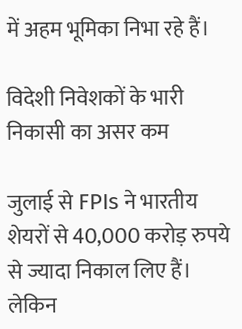में अहम भूमिका निभा रहे हैं।

विदेशी निवेशकों के भारी निकासी का असर कम

जुलाई से FPIs ने भारतीय शेयरों से 40,000 करोड़ रुपये से ज्यादा निकाल लिए हैं। लेकिन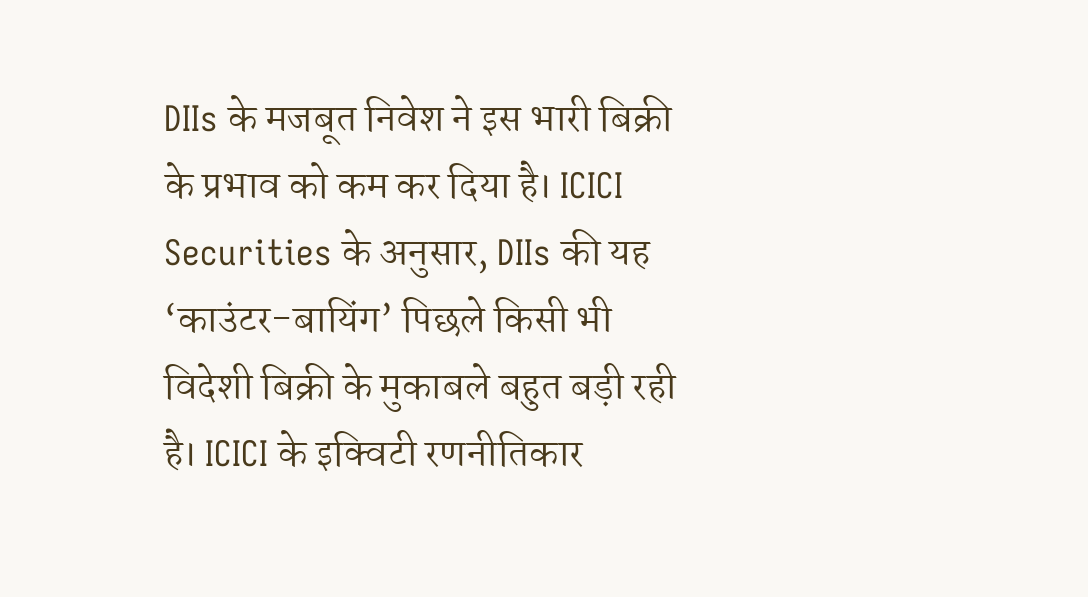DIIs के मजबूत निवेश ने इस भारी बिक्री के प्रभाव को कम कर दिया है। ICICI Securities के अनुसार, DIIs की यह ‘काउंटर-बायिंग’ पिछले किसी भी विदेशी बिक्री के मुकाबले बहुत बड़ी रही है। ICICI के इक्विटी रणनीतिकार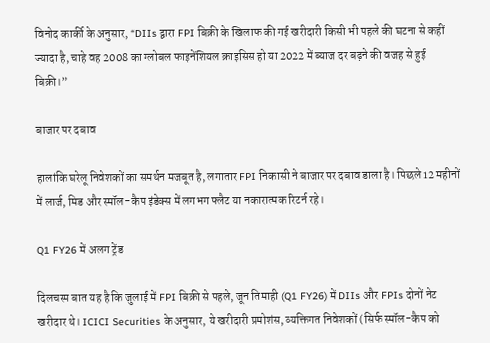विनोद कार्की के अनुसार, “DIIs द्वारा FPI बिक्री के खिलाफ की गई खरीदारी किसी भी पहले की घटना से कहीं ज्यादा है, चाहे वह 2008 का ग्लोबल फाइनेंशियल क्राइसिस हो या 2022 में ब्याज दर बढ़ने की वजह से हुई बिक्री।”

बाजार पर दबाव

हालांकि घरेलू निवेशकों का समर्थन मजबूत है, लगातार FPI निकासी ने बाजार पर दबाव डाला है। पिछले 12 महीनों में लार्ज, मिड और स्मॉल-कैप इंडेक्स में लगभग फ्लैट या नकारात्मक रिटर्न रहे।

Q1 FY26 में अलग ट्रेंड

दिलचस्प बात यह है कि जुलाई में FPI बिक्री से पहले, जून तिमाही (Q1 FY26) में DIIs और FPIs दोनों नेट खरीदार थे। ICICI Securities के अनुसार, ये खरीदारी प्रमोशंस, व्यक्तिगत निवेशकों (सिर्फ स्मॉल-कैप को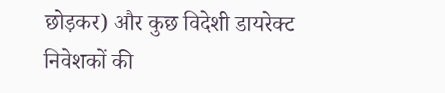छोड़कर) और कुछ विदेशी डायरेक्ट निवेशकों की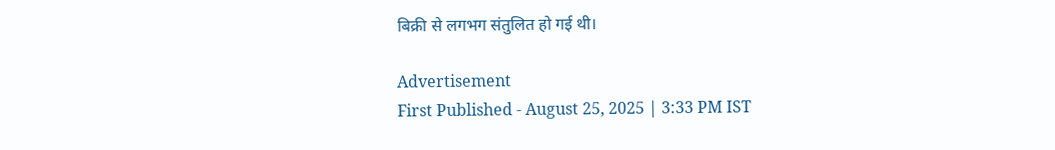बिक्री से लगभग संतुलित हो गई थी।

Advertisement
First Published - August 25, 2025 | 3:33 PM IST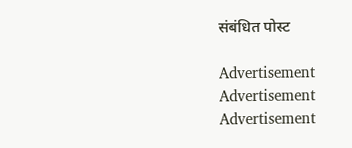संबंधित पोस्ट

Advertisement
Advertisement
Advertisement